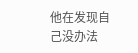他在发现自己没办法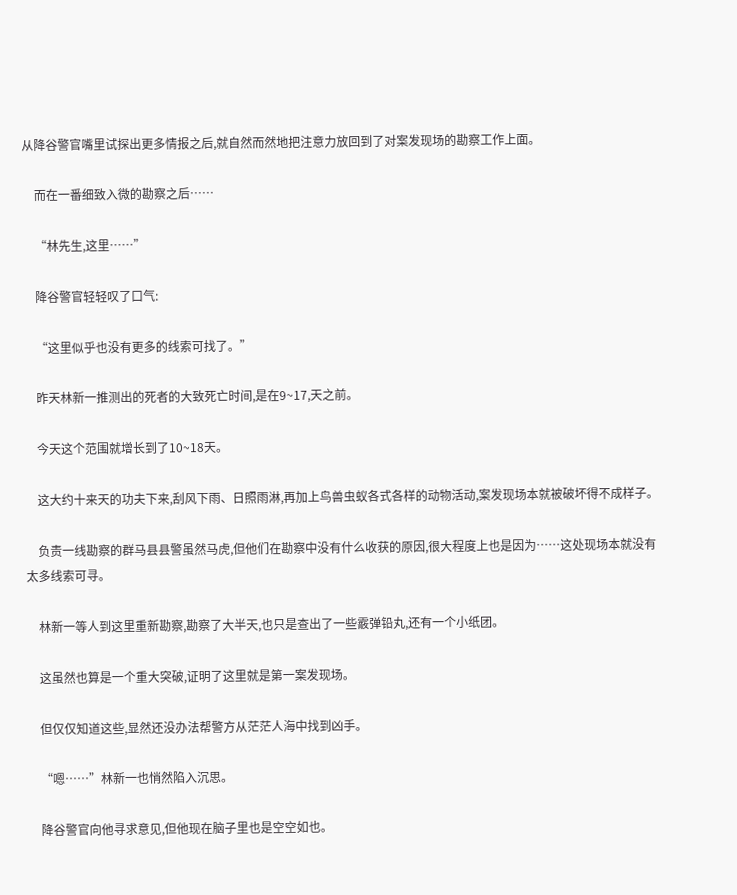从降谷警官嘴里试探出更多情报之后,就自然而然地把注意力放回到了对案发现场的勘察工作上面。

    而在一番细致入微的勘察之后……

    “林先生,这里……”

    降谷警官轻轻叹了口气:

    “这里似乎也没有更多的线索可找了。”

    昨天林新一推测出的死者的大致死亡时间,是在9~17,天之前。

    今天这个范围就增长到了10~18天。

    这大约十来天的功夫下来,刮风下雨、日照雨淋,再加上鸟兽虫蚁各式各样的动物活动,案发现场本就被破坏得不成样子。

    负责一线勘察的群马县县警虽然马虎,但他们在勘察中没有什么收获的原因,很大程度上也是因为……这处现场本就没有太多线索可寻。

    林新一等人到这里重新勘察,勘察了大半天,也只是查出了一些霰弹铅丸,还有一个小纸团。

    这虽然也算是一个重大突破,证明了这里就是第一案发现场。

    但仅仅知道这些,显然还没办法帮警方从茫茫人海中找到凶手。

    “嗯……”林新一也悄然陷入沉思。

    降谷警官向他寻求意见,但他现在脑子里也是空空如也。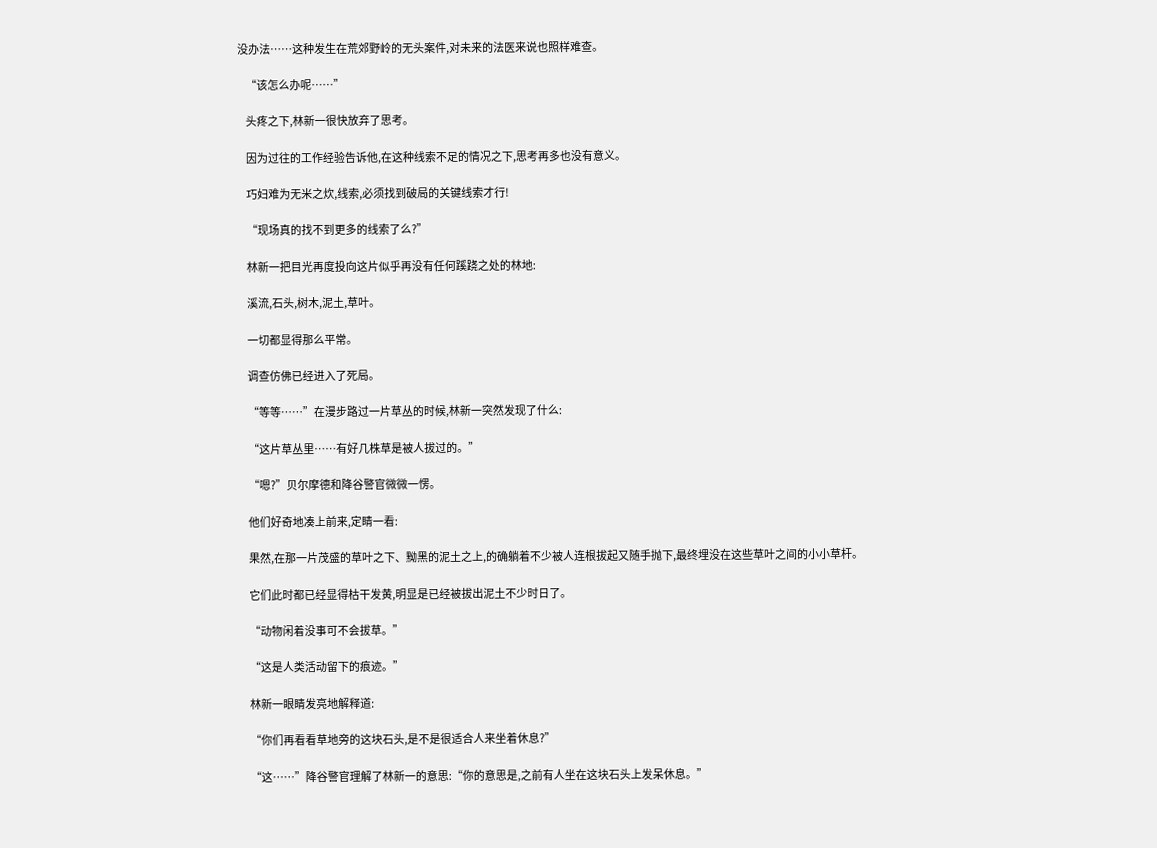没办法……这种发生在荒郊野岭的无头案件,对未来的法医来说也照样难查。

    “该怎么办呢……”

    头疼之下,林新一很快放弃了思考。

    因为过往的工作经验告诉他,在这种线索不足的情况之下,思考再多也没有意义。

    巧妇难为无米之炊,线索,必须找到破局的关键线索才行!

    “现场真的找不到更多的线索了么?”

    林新一把目光再度投向这片似乎再没有任何蹊跷之处的林地:

    溪流,石头,树木,泥土,草叶。

    一切都显得那么平常。

    调查仿佛已经进入了死局。

    “等等……”在漫步路过一片草丛的时候,林新一突然发现了什么:

    “这片草丛里……有好几株草是被人拔过的。”

    “嗯?”贝尔摩德和降谷警官微微一愣。

    他们好奇地凑上前来,定睛一看:

    果然,在那一片茂盛的草叶之下、黝黑的泥土之上,的确躺着不少被人连根拔起又随手抛下,最终埋没在这些草叶之间的小小草杆。

    它们此时都已经显得枯干发黄,明显是已经被拔出泥土不少时日了。

    “动物闲着没事可不会拔草。”

    “这是人类活动留下的痕迹。”

    林新一眼睛发亮地解释道:

    “你们再看看草地旁的这块石头,是不是很适合人来坐着休息?”

    “这……”降谷警官理解了林新一的意思:“你的意思是,之前有人坐在这块石头上发呆休息。”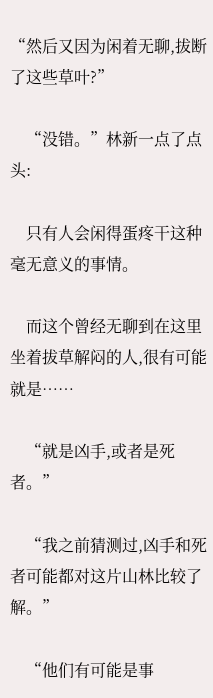“然后又因为闲着无聊,拔断了这些草叶?”

    “没错。”林新一点了点头:

    只有人会闲得蛋疼干这种毫无意义的事情。

    而这个曾经无聊到在这里坐着拔草解闷的人,很有可能就是……

    “就是凶手,或者是死者。”

    “我之前猜测过,凶手和死者可能都对这片山林比较了解。”

    “他们有可能是事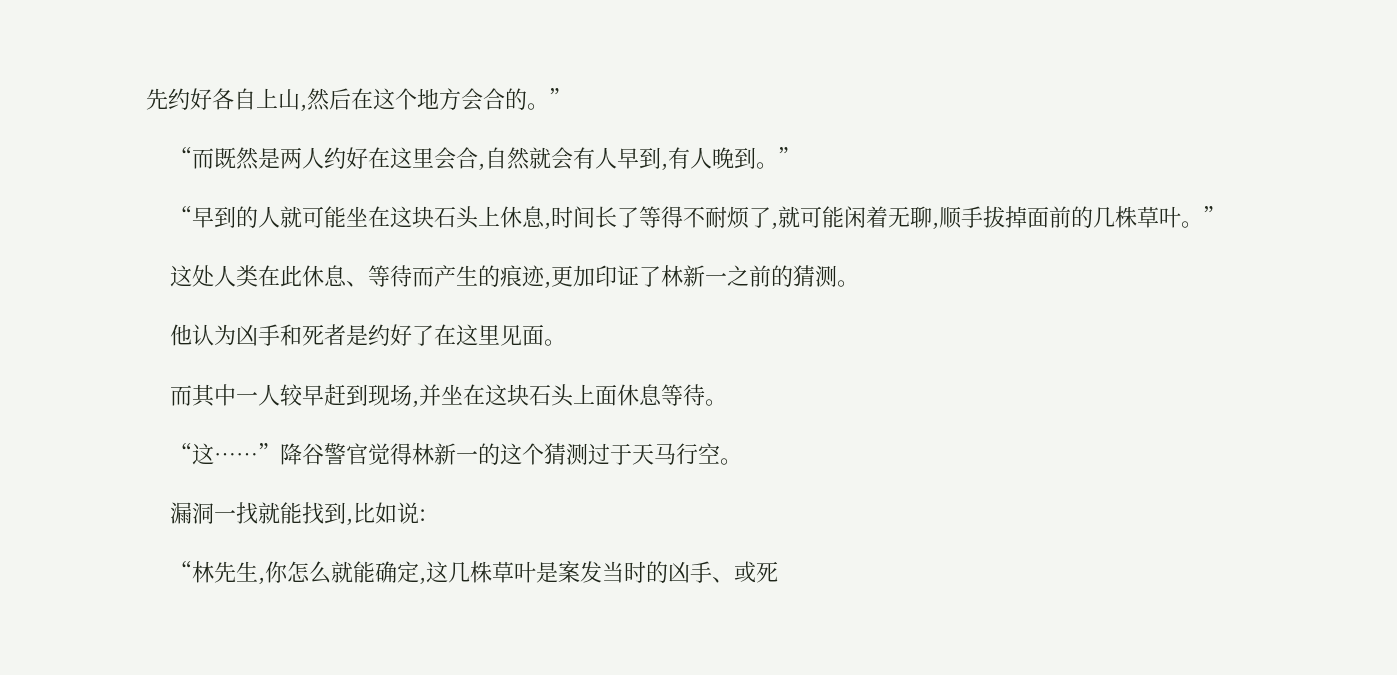先约好各自上山,然后在这个地方会合的。”

    “而既然是两人约好在这里会合,自然就会有人早到,有人晚到。”

    “早到的人就可能坐在这块石头上休息,时间长了等得不耐烦了,就可能闲着无聊,顺手拔掉面前的几株草叶。”

    这处人类在此休息、等待而产生的痕迹,更加印证了林新一之前的猜测。

    他认为凶手和死者是约好了在这里见面。

    而其中一人较早赶到现场,并坐在这块石头上面休息等待。

    “这……”降谷警官觉得林新一的这个猜测过于天马行空。

    漏洞一找就能找到,比如说:

    “林先生,你怎么就能确定,这几株草叶是案发当时的凶手、或死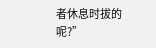者休息时拔的呢?”